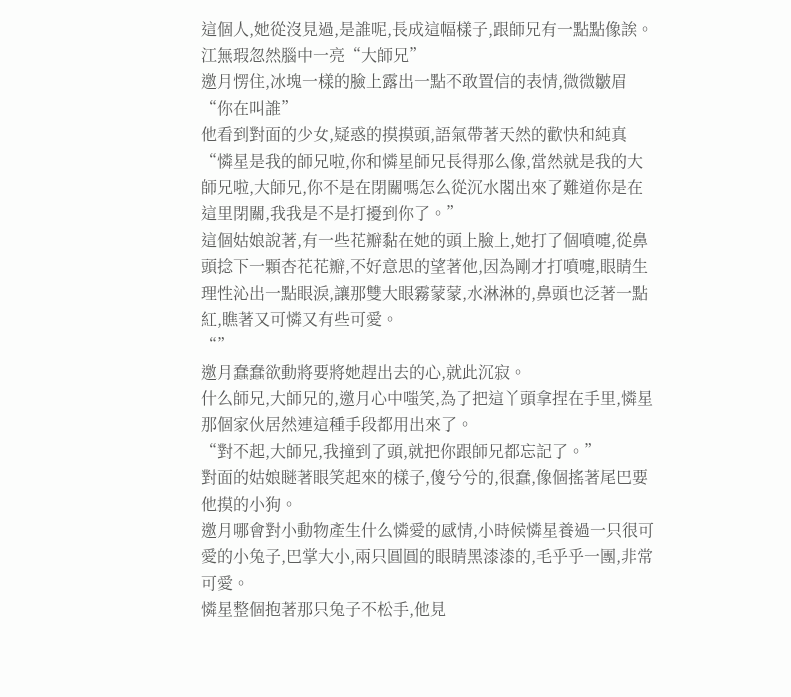這個人,她從沒見過,是誰呢,長成這幅樣子,跟師兄有一點點像誒。
江無瑕忽然腦中一亮“大師兄”
邀月愣住,冰塊一樣的臉上露出一點不敢置信的表情,微微皺眉“你在叫誰”
他看到對面的少女,疑惑的摸摸頭,語氣帶著天然的歡快和純真“憐星是我的師兄啦,你和憐星師兄長得那么像,當然就是我的大師兄啦,大師兄,你不是在閉關嗎怎么從沉水閣出來了難道你是在這里閉關,我我是不是打擾到你了。”
這個姑娘說著,有一些花瓣黏在她的頭上臉上,她打了個噴嚏,從鼻頭捻下一顆杏花花瓣,不好意思的望著他,因為剛才打噴嚏,眼睛生理性沁出一點眼淚,讓那雙大眼霧蒙蒙,水淋淋的,鼻頭也泛著一點紅,瞧著又可憐又有些可愛。
“”
邀月蠢蠢欲動將要將她趕出去的心,就此沉寂。
什么師兄,大師兄的,邀月心中嗤笑,為了把這丫頭拿捏在手里,憐星那個家伙居然連這種手段都用出來了。
“對不起,大師兄,我撞到了頭,就把你跟師兄都忘記了。”
對面的姑娘瞇著眼笑起來的樣子,傻兮兮的,很蠢,像個搖著尾巴要他摸的小狗。
邀月哪會對小動物產生什么憐愛的感情,小時候憐星養過一只很可愛的小兔子,巴掌大小,兩只圓圓的眼睛黑漆漆的,毛乎乎一團,非常可愛。
憐星整個抱著那只兔子不松手,他見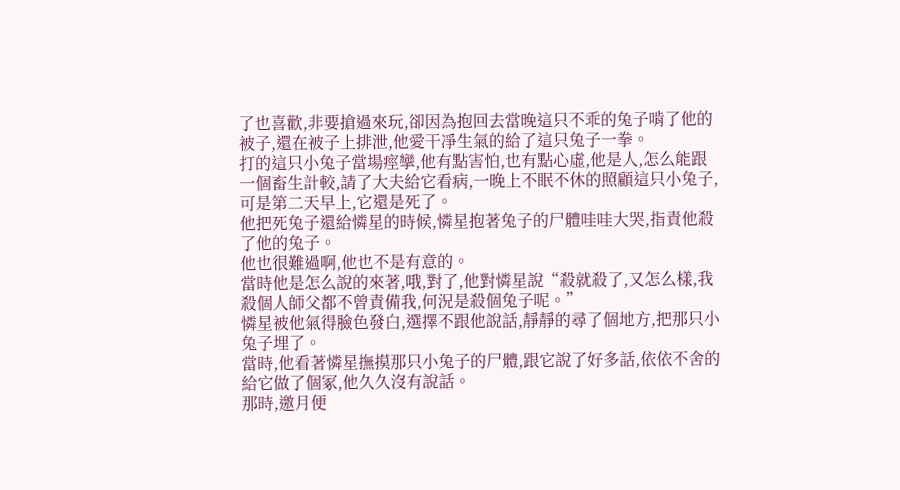了也喜歡,非要搶過來玩,卻因為抱回去當晚這只不乖的兔子啃了他的被子,還在被子上排泄,他愛干凈生氣的給了這只兔子一拳。
打的這只小兔子當場痙攣,他有點害怕,也有點心虛,他是人,怎么能跟一個畜生計較,請了大夫給它看病,一晚上不眠不休的照顧這只小兔子,可是第二天早上,它還是死了。
他把死兔子還給憐星的時候,憐星抱著兔子的尸體哇哇大哭,指責他殺了他的兔子。
他也很難過啊,他也不是有意的。
當時他是怎么說的來著,哦,對了,他對憐星說“殺就殺了,又怎么樣,我殺個人師父都不曾責備我,何況是殺個兔子呢。”
憐星被他氣得臉色發白,選擇不跟他說話,靜靜的尋了個地方,把那只小兔子埋了。
當時,他看著憐星撫摸那只小兔子的尸體,跟它說了好多話,依依不舍的給它做了個冢,他久久沒有說話。
那時,邀月便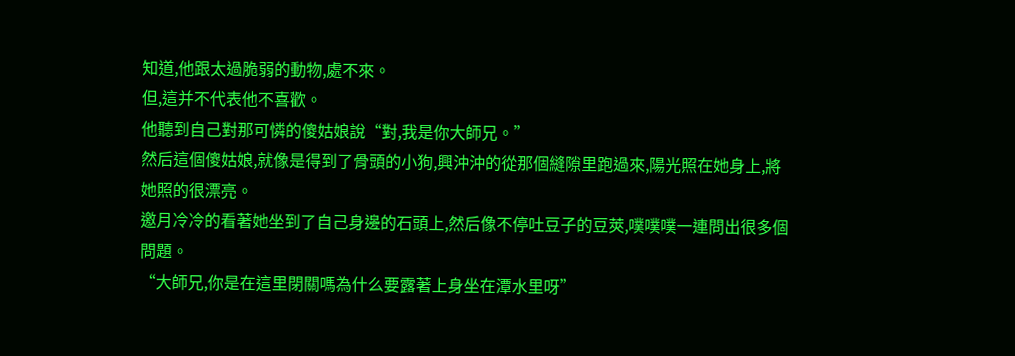知道,他跟太過脆弱的動物,處不來。
但,這并不代表他不喜歡。
他聽到自己對那可憐的傻姑娘說“對,我是你大師兄。”
然后這個傻姑娘,就像是得到了骨頭的小狗,興沖沖的從那個縫隙里跑過來,陽光照在她身上,將她照的很漂亮。
邀月冷冷的看著她坐到了自己身邊的石頭上,然后像不停吐豆子的豆莢,噗噗噗一連問出很多個問題。
“大師兄,你是在這里閉關嗎為什么要露著上身坐在潭水里呀”